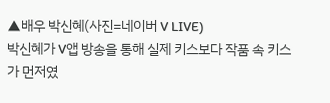▲배우 박신혜(사진=네이버 V LIVE)
박신혜가 V앱 방송을 통해 실제 키스보다 작품 속 키스가 먼저였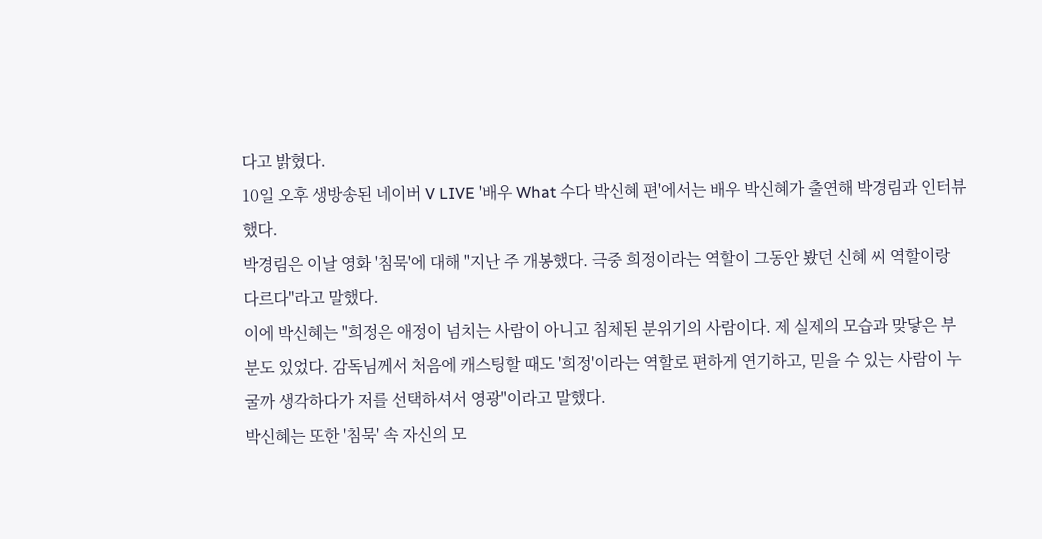다고 밝혔다.
10일 오후 생방송된 네이버 V LIVE '배우 What 수다 박신혜 편'에서는 배우 박신혜가 출연해 박경림과 인터뷰했다.
박경림은 이날 영화 '침묵'에 대해 "지난 주 개봉했다. 극중 희정이라는 역할이 그동안 봤던 신혜 씨 역할이랑 다르다"라고 말했다.
이에 박신혜는 "희정은 애정이 넘치는 사람이 아니고 침체된 분위기의 사람이다. 제 실제의 모습과 맞닿은 부분도 있었다. 감독님께서 처음에 캐스팅할 때도 '희정'이라는 역할로 편하게 연기하고, 믿을 수 있는 사람이 누굴까 생각하다가 저를 선택하셔서 영광"이라고 말했다.
박신혜는 또한 '침묵' 속 자신의 모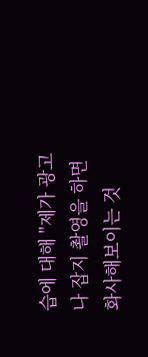습에 대해 "제가 광고나 잡지 촬영을 하면 화사해보이는 것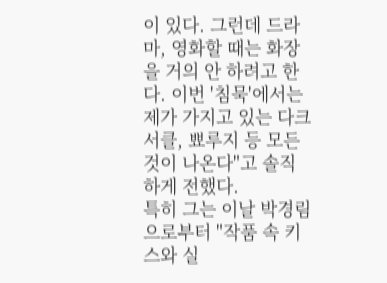이 있다. 그런데 드라마, 영화할 때는 화장을 거의 안 하려고 한다. 이번 '침묵'에서는 제가 가지고 있는 다크서클, 뾰루지 등 모든 것이 나온다"고 솔직하게 전했다.
특히 그는 이날 박경림으로부터 "작품 속 키스와 실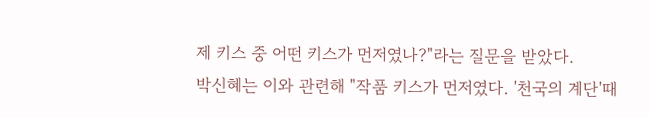제 키스 중 어떤 키스가 먼저였나?"라는 질문을 받았다.
박신혜는 이와 관련해 "작품 키스가 먼저였다. '천국의 계단'때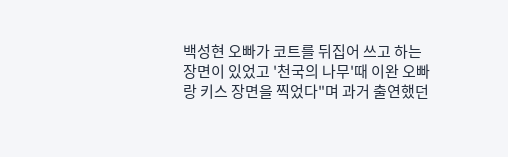백성현 오빠가 코트를 뒤집어 쓰고 하는 장면이 있었고 '천국의 나무'때 이완 오빠랑 키스 장면을 찍었다"며 과거 출연했던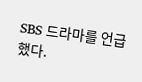SBS 드라마를 언급했다.